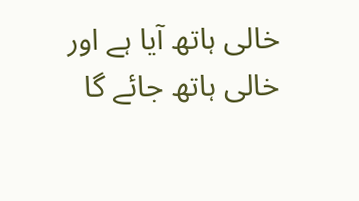خالی ہاتھ آیا ہے اور خالی ہاتھ جائے گا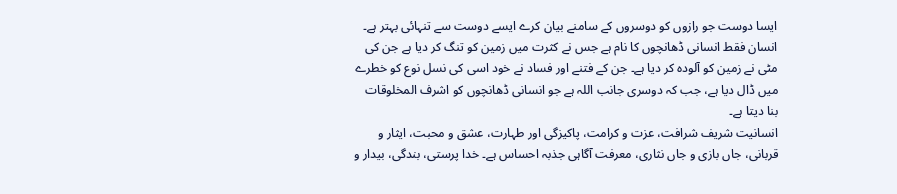ایسا دوست جو رازوں کو دوسروں کے سامنے بیان کرے ایسے دوست سے تنہائی بہتر ہے۔
انسان فقط انسانی ڈھانچوں کا نام ہے جس نے کثرت میں زمین کو تنگ کر دیا ہے جن کی مٹی نے زمین کو آلودہ کر دیا ہے۔ جن کے فتنے اور فساد نے خود اسی کی نسل نوع کو خطرے میں ڈال دیا ہے، جب کہ دوسری جانب اللہ ہے جو انسانی ڈھانچوں کو اشرف المخلوقات بنا دیتا ہے۔
انسانیت شریف شرافت، عزت و کرامت، پاکیزگی اور طہارت، عشق و محبت، ایثار و قربانی، جاں بازی و جاں نثاری، معرفت آگاہی جذبہ احساس ہے۔ خدا پرستی، بندگی، بیدار و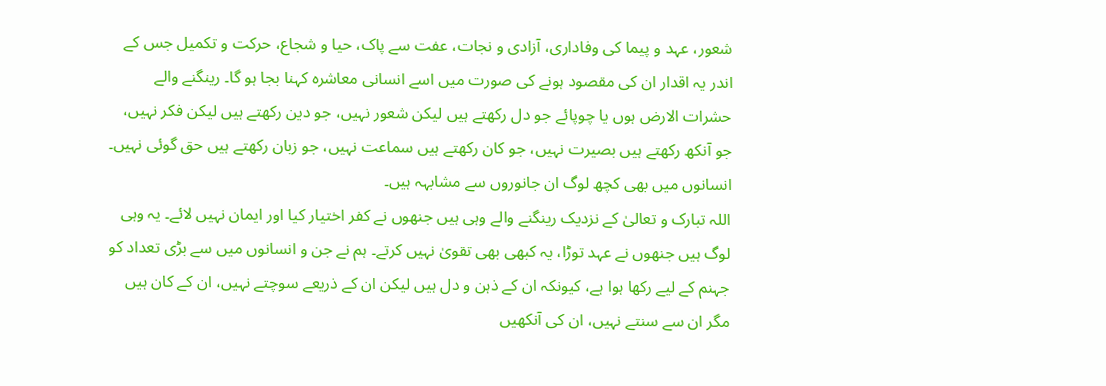شعور، عہد و پیما کی وفاداری، آزادی و نجات، عفت سے پاک، حیا و شجاع، حرکت و تکمیل جس کے اندر یہ اقدار ان کی مقصود ہونے کی صورت میں اسے انسانی معاشرہ کہنا بجا ہو گا۔ رینگنے والے حشرات الارض ہوں یا چوپائے جو دل رکھتے ہیں لیکن شعور نہیں، جو دین رکھتے ہیں لیکن فکر نہیں، جو آنکھ رکھتے ہیں بصیرت نہیں، جو کان رکھتے ہیں سماعت نہیں، جو زبان رکھتے ہیں حق گوئی نہیں۔ انسانوں میں بھی کچھ لوگ ان جانوروں سے مشابہہ ہیں۔
اللہ تبارک و تعالیٰ کے نزدیک رینگنے والے وہی ہیں جنھوں نے کفر اختیار کیا اور ایمان نہیں لائے۔ یہ وہی لوگ ہیں جنھوں نے عہد توڑا، یہ کبھی بھی تقویٰ نہیں کرتے۔ ہم نے جن و انسانوں میں سے بڑی تعداد کو جہنم کے لیے رکھا ہوا ہے، کیونکہ ان کے ذہن و دل ہیں لیکن ان کے ذریعے سوچتے نہیں، ان کے کان ہیں مگر ان سے سنتے نہیں، ان کی آنکھیں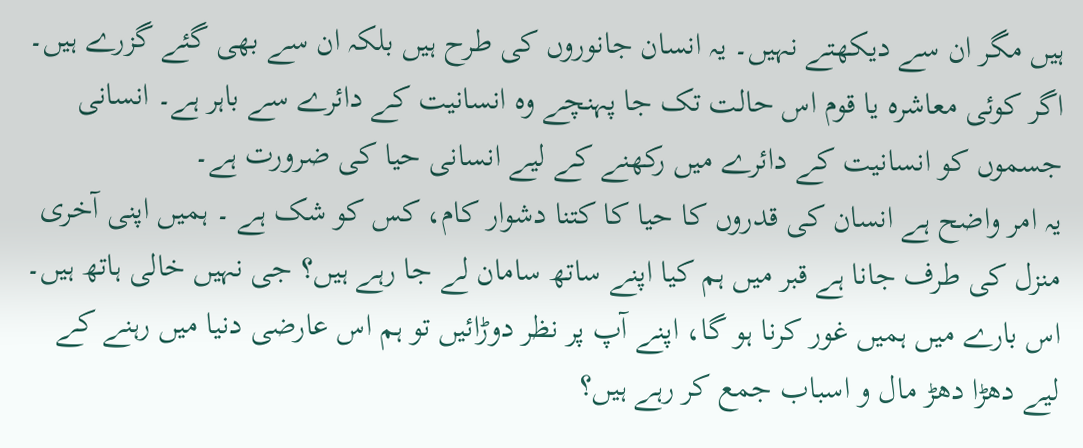ہیں مگر ان سے دیکھتے نہیں۔ یہ انسان جانوروں کی طرح ہیں بلکہ ان سے بھی گئے گزرے ہیں۔ اگر کوئی معاشرہ یا قوم اس حالت تک جا پہنچے وہ انسانیت کے دائرے سے باہر ہے۔ انسانی جسموں کو انسانیت کے دائرے میں رکھنے کے لیے انسانی حیا کی ضرورت ہے۔
یہ امر واضح ہے انسان کی قدروں کا حیا کا کتنا دشوار کام، کس کو شک ہے ۔ ہمیں اپنی آخری منزل کی طرف جانا ہے قبر میں ہم کیا اپنے ساتھ سامان لے جا رہے ہیں؟ جی نہیں خالی ہاتھ ہیں۔ اس بارے میں ہمیں غور کرنا ہو گا، اپنے آپ پر نظر دوڑائیں تو ہم اس عارضی دنیا میں رہنے کے لیے دھڑا دھڑ مال و اسباب جمع کر رہے ہیں؟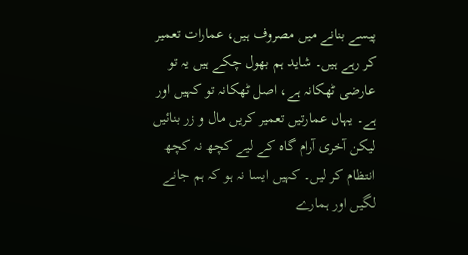پیسے بنانے میں مصروف ہیں، عمارات تعمیر کر رہے ہیں۔ شاید ہم بھول چکے ہیں یہ تو عارضی ٹھکانہ ہے، اصل ٹھکانہ تو کہیں اور ہے۔ یہاں عمارتیں تعمیر کریں مال و زر بنائیں لیکن آخری آرام گاہ کے لیے کچھ نہ کچھ انتظام کر لیں۔ کہیں ایسا نہ ہو کہ ہم جانے لگیں اور ہمارے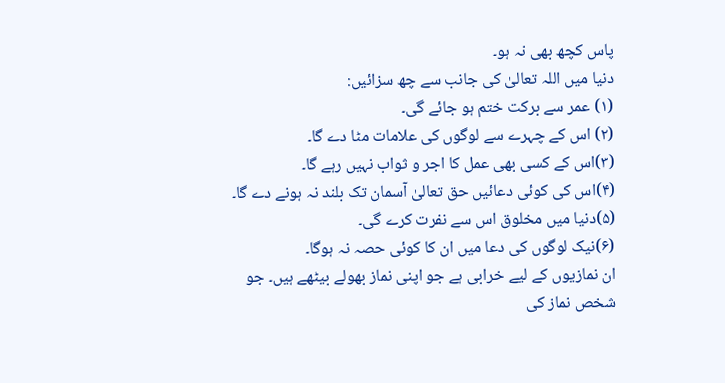پاس کچھ بھی نہ ہو۔
دنیا میں اللہ تعالیٰ کی جانب سے چھ سزائیں:
(۱) عمر سے برکت ختم ہو جائے گی۔
(۲) اس کے چہرے سے لوگوں کی علامات مٹا دے گا۔
(۳)اس کے کسی بھی عمل کا اجر و ثواب نہیں رہے گا۔
(۴)اس کی کوئی دعائیں حق تعالیٰ آسمان تک بلند نہ ہونے دے گا۔
(۵)دنیا میں مخلوق اس سے نفرت کرے گی۔
(۶)نیک لوگوں کی دعا میں ان کا کوئی حصہ نہ ہوگا۔
ان نمازیوں کے لیے خرابی ہے جو اپنی نماز بھولے بیٹھے ہیں۔ جو شخص نماز کی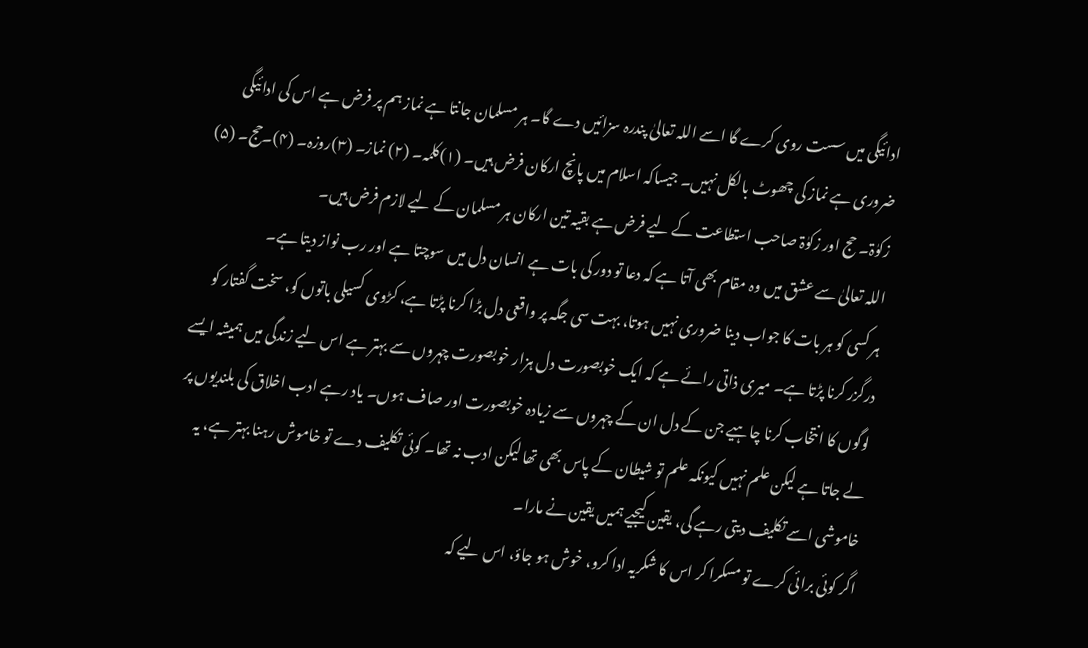ادائیگی میں سست روی کرے گا اسے اللہ تعالیٰ پندرہ سزائیں دے گا۔ ہر مسلمان جانتا ہے نماز ہم پر فرض ہے اس کی ادائیگی ضروری ہے نماز کی چھوٹ بالکل نہیں۔ جیساکہ اسلام میں پانچ ارکان فرض ہیں۔ (۱)کلمہ۔ (۲) نماز۔ (۳)روزہ۔ (۴)۔حج۔ (۵) زکوٰۃ۔ حج اور زکوٰۃ صاحب استطاعت کے لیے فرض ہے بقیہ تین ارکان ہر مسلمان کے لیے لازم فرض ہیں۔
اللہ تعالیٰ سے عشق میں وہ مقام بھی آتا ہے کہ دعا تو دور کی بات ہے انسان دل میں سوچتا ہے اور رب نواز دیتا ہے۔
ہر کسی کو ہر بات کا جواب دینا ضروری نہیں ہوتا، بہت سی جگہ پر واقعی دل بڑا کرنا پڑتا ہے، کڑوی کسیلی باتوں کو، سخت گفتار کو درگزر کرنا پڑتا ہے۔ میری ذاتی رائے ہے کہ ایک خوبصورت دل ہزار خوبصورت چہروں سے بہتر ہے اس لیے زندگی میں ہمیشہ ایسے لوگوں کا انتخاب کرنا چاہیے جن کے دل ان کے چہروں سے زیادہ خوبصورت اور صاف ہوں۔ یاد رہے ادب اخلاق کی بلندیوں پر لے جاتا ہے لیکن علم نہیں کیونکہ علم تو شیطان کے پاس بھی تھا لیکن ادب نہ تھا۔ کوئی تکلیف دے تو خاموش رہنا بہتر ہے، یہ خاموشی اسے تکلیف دیتی رہے گی، یقین کیجیے ہمیں یقین نے مارا۔
اگر کوئی برائی کرے تو مسکرا کر اس کا شکریہ ادا کرو، خوش ہو جاؤ، اس لیے کہ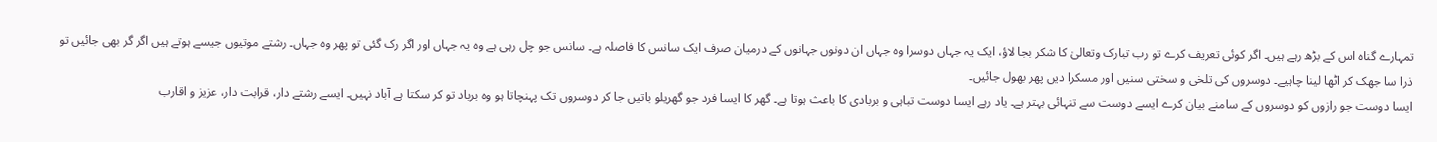تمہارے گناہ اس کے بڑھ رہے ہیں۔ اگر کوئی تعریف کرے تو رب تبارک وتعالیٰ کا شکر بجا لاؤ، ایک یہ جہاں دوسرا وہ جہاں ان دونوں جہانوں کے درمیان صرف ایک سانس کا فاصلہ ہے۔ سانس جو چل رہی ہے وہ یہ جہاں اور اگر رک گئی تو پھر وہ جہاں۔ رشتے موتیوں جیسے ہوتے ہیں اگر گر بھی جائیں تو ذرا سا جھک کر اٹھا لینا چاہیے۔ دوسروں کی تلخی و سختی سنیں اور مسکرا دیں پھر بھول جائیں۔
ایسا دوست جو رازوں کو دوسروں کے سامنے بیان کرے ایسے دوست سے تنہائی بہتر ہے۔ یاد رہے ایسا دوست تباہی و بربادی کا باعث ہوتا ہے۔ گھر کا ایسا فرد جو گھریلو باتیں جا کر دوسروں تک پہنچاتا ہو وہ برباد تو کر سکتا ہے آباد نہیں۔ ایسے رشتے دار، قرابت دار، عزیز و اقارب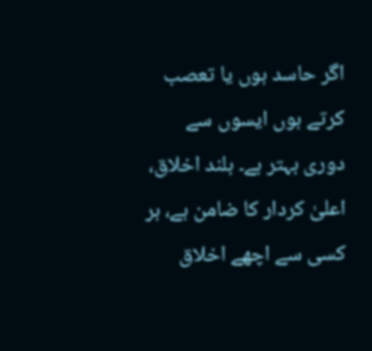اگر حاسد ہوں یا تعصب کرتے ہوں ایسوں سے دوری بہتر ہے۔ بلند اخلاق، اعلیٰ کردار کا ضامن ہے، ہر کسی سے اچھے اخلاق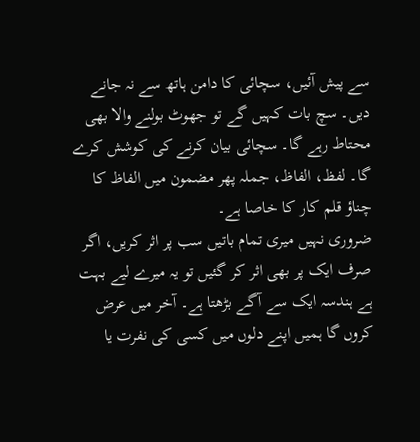سے پیش آئیں، سچائی کا دامن ہاتھ سے نہ جانے دیں۔ سچ بات کہیں گے تو جھوٹ بولنے والا بھی محتاط رہے گا۔ سچائی بیان کرنے کی کوشش کرے گا۔ لفظ، الفاظ، جملہ پھر مضمون میں الفاظ کا چناؤ قلم کار کا خاصا ہے۔
ضروری نہیں میری تمام باتیں سب پر اثر کریں، اگر صرف ایک پر بھی اثر کر گئیں تو یہ میرے لیے بہت ہے ہندسہ ایک سے آگے بڑھتا ہے۔ آخر میں عرض کروں گا ہمیں اپنے دلوں میں کسی کی نفرت یا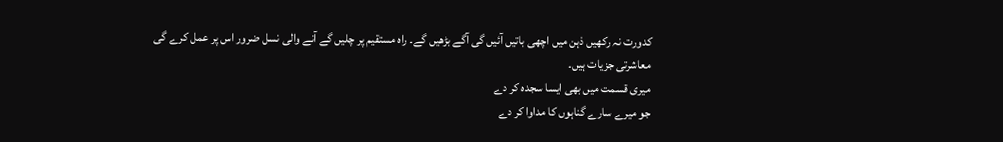کدورت نہ رکھیں ذہن میں اچھی باتیں آئیں گی آگے بڑھیں گے۔ راہ مستقیم پر چلیں گے آنے والی نسل ضرور اس پر عمل کرے گی معاشرتی جزیات ہیں۔
میری قسمت میں بھی ایسا سجدہ کر دے
جو میرے سارے گناہوں کا مداوا کر دے